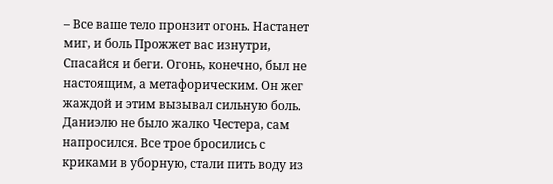– Все ваше тело пронзит огонь. Настанет миг, и боль Прожжет вас изнутри, Спасайся и беги. Огонь, конечно, был не настоящим, а метафорическим. Он жег жаждой и этим вызывал сильную боль. Даниэлю не было жалко Честера, сам напросился. Все трое бросились с криками в уборную, стали пить воду из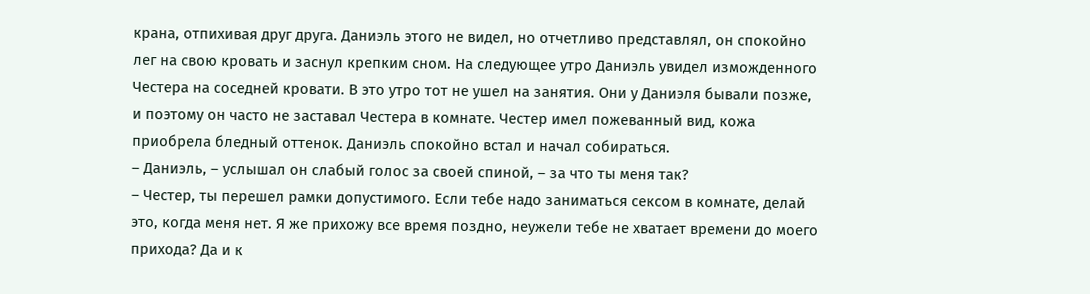крана, отпихивая друг друга. Даниэль этого не видел, но отчетливо представлял, он спокойно лег на свою кровать и заснул крепким сном. На следующее утро Даниэль увидел изможденного Честера на соседней кровати. В это утро тот не ушел на занятия. Они у Даниэля бывали позже, и поэтому он часто не заставал Честера в комнате. Честер имел пожеванный вид, кожа приобрела бледный оттенок. Даниэль спокойно встал и начал собираться.
– Даниэль, – услышал он слабый голос за своей спиной, – за что ты меня так?
– Честер, ты перешел рамки допустимого. Если тебе надо заниматься сексом в комнате, делай это, когда меня нет. Я же прихожу все время поздно, неужели тебе не хватает времени до моего прихода? Да и к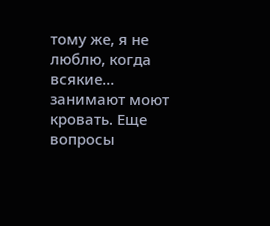тому же, я не люблю, когда всякие… занимают моют кровать. Еще вопросы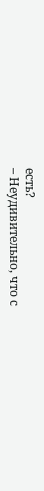есть?
– Неудивительно, что с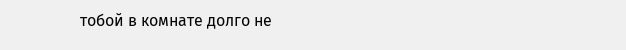тобой в комнате долго не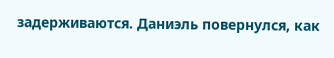задерживаются. Даниэль повернулся, как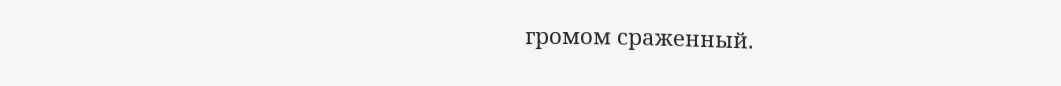громом сраженный.